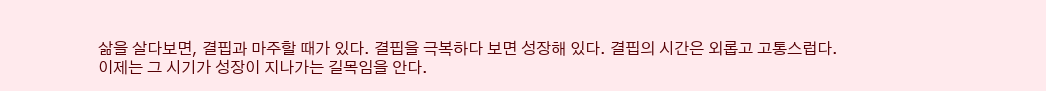삶을 살다보면, 결핍과 마주할 때가 있다. 결핍을 극복하다 보면 성장해 있다. 결핍의 시간은 외롭고 고통스럽다. 이제는 그 시기가 성장이 지나가는 길목임을 안다.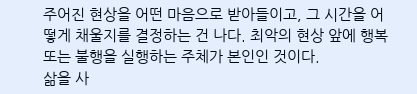주어진 현상을 어떤 마음으로 받아들이고, 그 시간을 어떻게 채울지를 결정하는 건 나다. 최악의 현상 앞에 행복 또는 불행을 실행하는 주체가 본인인 것이다.
삶을 사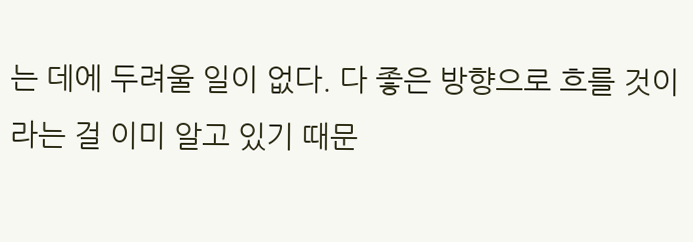는 데에 두려울 일이 없다. 다 좋은 방향으로 흐를 것이라는 걸 이미 알고 있기 때문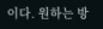이다. 원하는 방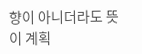향이 아니더라도 뜻이 계획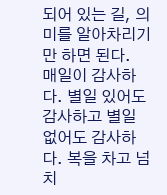되어 있는 길, 의미를 알아차리기만 하면 된다.
매일이 감사하다. 별일 있어도 감사하고 별일 없어도 감사하다. 복을 차고 넘치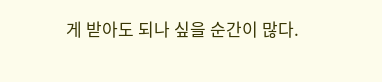게 받아도 되나 싶을 순간이 많다.